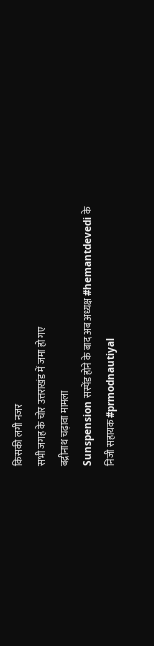किसकी लगी नजर
सभी जगह के चोर उत्तराखंड में जमा हो गए
बद्रीनाथ चढ़ावा मामला
Sunspension सस्पेंड होने के बाद अब अध्यक्ष #hemantdevedi के निजी सहायक #prmodnautiyal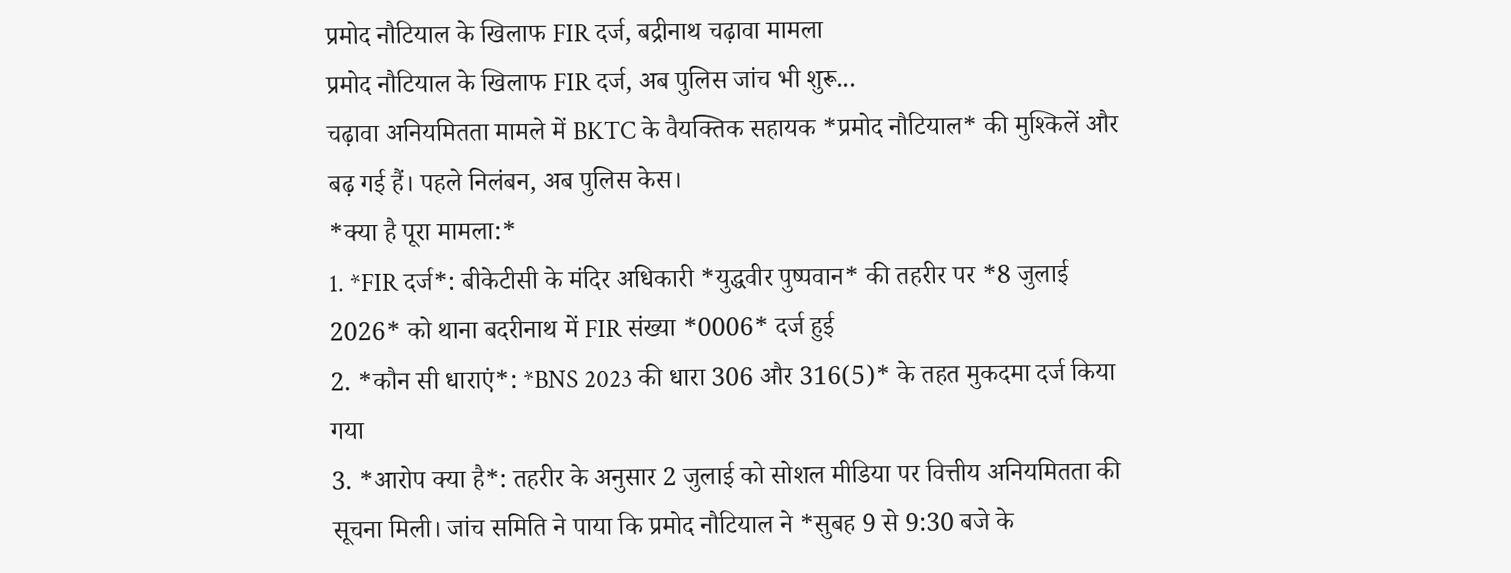प्रमोद नौटियाल के खिलाफ FIR दर्ज, बद्रीनाथ चढ़ावा मामला
प्रमोद नौटियाल के खिलाफ FIR दर्ज, अब पुलिस जांच भी शुरू...
चढ़ावा अनियमितता मामले में BKTC के वैयक्तिक सहायक *प्रमोद नौटियाल* की मुश्किलें और बढ़ गई हैं। पहले निलंबन, अब पुलिस केस।
*क्या है पूरा मामला:*
1. *FIR दर्ज*: बीकेटीसी के मंदिर अधिकारी *युद्धवीर पुष्पवान* की तहरीर पर *8 जुलाई 2026* को थाना बदरीनाथ में FIR संख्या *0006* दर्ज हुई
2. *कौन सी धाराएं*: *BNS 2023 की धारा 306 और 316(5)* के तहत मुकदमा दर्ज किया गया
3. *आरोप क्या है*: तहरीर के अनुसार 2 जुलाई को सोशल मीडिया पर वित्तीय अनियमितता की सूचना मिली। जांच समिति ने पाया कि प्रमोद नौटियाल ने *सुबह 9 से 9:30 बजे के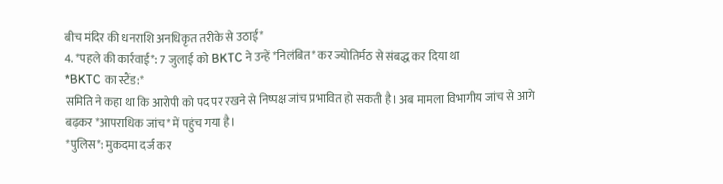बीच मंदिर की धनराशि अनधिकृत तरीके से उठाई*
4. *पहले की कार्रवाई*: 7 जुलाई को BKTC ने उन्हें *निलंबित* कर ज्योतिर्मठ से संबद्ध कर दिया था
*BKTC का स्टैंड:*
समिति ने कहा था कि आरोपी को पद पर रखने से निष्पक्ष जांच प्रभावित हो सकती है। अब मामला विभागीय जांच से आगे बढ़कर *आपराधिक जांच* में पहुंच गया है।
*पुलिस*: मुकदमा दर्ज कर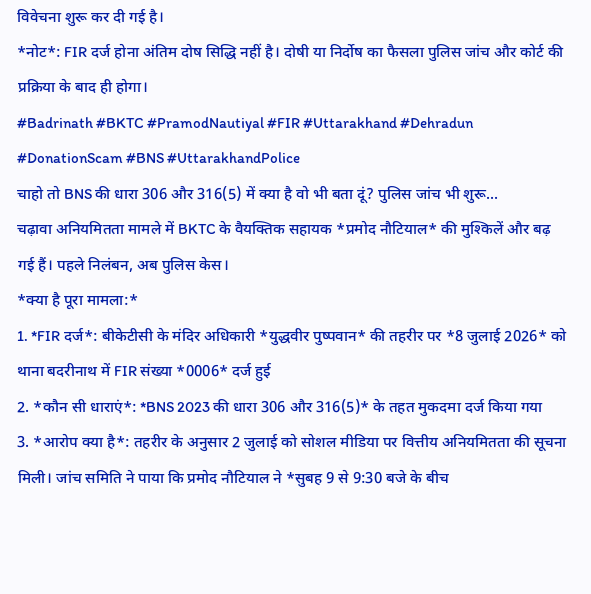विवेचना शुरू कर दी गई है।
*नोट*: FIR दर्ज होना अंतिम दोष सिद्धि नहीं है। दोषी या निर्दोष का फैसला पुलिस जांच और कोर्ट की प्रक्रिया के बाद ही होगा।
#Badrinath #BKTC #PramodNautiyal #FIR #Uttarakhand #Dehradun #DonationScam #BNS #UttarakhandPolice
चाहो तो BNS की धारा 306 और 316(5) में क्या है वो भी बता दूं? पुलिस जांच भी शुरू...
चढ़ावा अनियमितता मामले में BKTC के वैयक्तिक सहायक *प्रमोद नौटियाल* की मुश्किलें और बढ़ गई हैं। पहले निलंबन, अब पुलिस केस।
*क्या है पूरा मामला:*
1. *FIR दर्ज*: बीकेटीसी के मंदिर अधिकारी *युद्धवीर पुष्पवान* की तहरीर पर *8 जुलाई 2026* को थाना बदरीनाथ में FIR संख्या *0006* दर्ज हुई
2. *कौन सी धाराएं*: *BNS 2023 की धारा 306 और 316(5)* के तहत मुकदमा दर्ज किया गया
3. *आरोप क्या है*: तहरीर के अनुसार 2 जुलाई को सोशल मीडिया पर वित्तीय अनियमितता की सूचना मिली। जांच समिति ने पाया कि प्रमोद नौटियाल ने *सुबह 9 से 9:30 बजे के बीच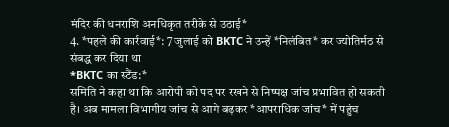मंदिर की धनराशि अनधिकृत तरीके से उठाई*
4. *पहले की कार्रवाई*: 7 जुलाई को BKTC ने उन्हें *निलंबित* कर ज्योतिर्मठ से संबद्ध कर दिया था
*BKTC का स्टैंड:*
समिति ने कहा था कि आरोपी को पद पर रखने से निष्पक्ष जांच प्रभावित हो सकती है। अब मामला विभागीय जांच से आगे बढ़कर *आपराधिक जांच* में पहुंच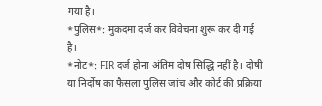गया है।
*पुलिस*: मुकदमा दर्ज कर विवेचना शुरू कर दी गई है।
*नोट*: FIR दर्ज होना अंतिम दोष सिद्धि नहीं है। दोषी या निर्दोष का फैसला पुलिस जांच और कोर्ट की प्रक्रिया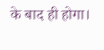के बाद ही होगा।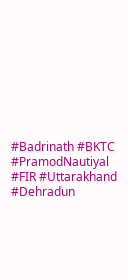#Badrinath #BKTC #PramodNautiyal #FIR #Uttarakhand #Dehradun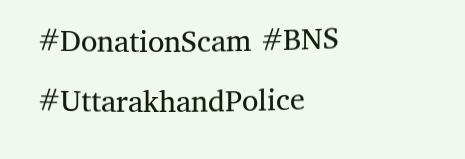#DonationScam #BNS #UttarakhandPolice